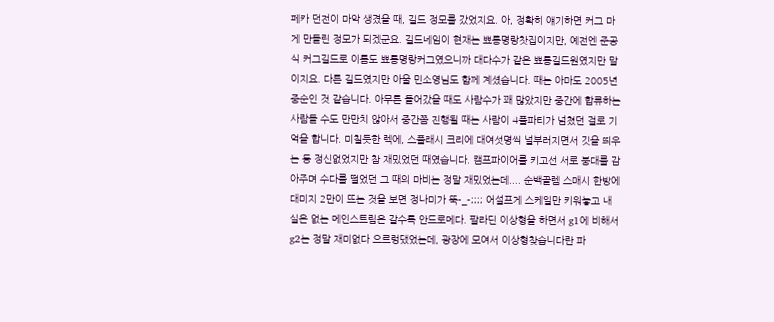페카 던전이 마악 생겼을 때, 길드 정모를 갔었지요. 아, 정확히 얘기하면 커그 마게 만돌린 정모가 되겠군요. 길드네임이 현재는 뾰롱명랑찻집이지만, 예전엔 준공식 커그길드로 이름도 뾰롱명랑커그였으니까 대다수가 같은 뾰롱길드원였지만 말이지요. 다른 길드였지만 아울 민소영님도 함께 계셨습니다. 때는 아마도 2005년중순인 것 같습니다. 아무튼 들어갔을 때도 사람수가 꽤 많았지만 중간에 합류하는 사람들 수도 만만치 않아서 중간쯤 진행될 때는 사람이 4풀파티가 넘쳤던 걸로 기억을 합니다. 미칠듯한 렉에, 스플래시 크리에 대여섯명씩 널부러지면서 깃을 띄우는 등 정신없었지만 참 재밌었던 때였습니다. 캠프파이어를 키고선 서로 붕대를 감아주며 수다를 떨었던 그 때의 마비는 정말 재밌었는데.... 순백골렘 스매시 한방에 대미지 2만이 뜨는 것을 보면 정나미가 뚝-_-;;;; 어설프게 스케일만 키워놓고 내실은 없는 메인스트림은 갈수록 안드로메다. 팔라딘 이상형을 하면서 g1에 비해서 g2는 정말 재미없다 으르렁댔었는데, 광장에 모여서 이상형찾습니다란 파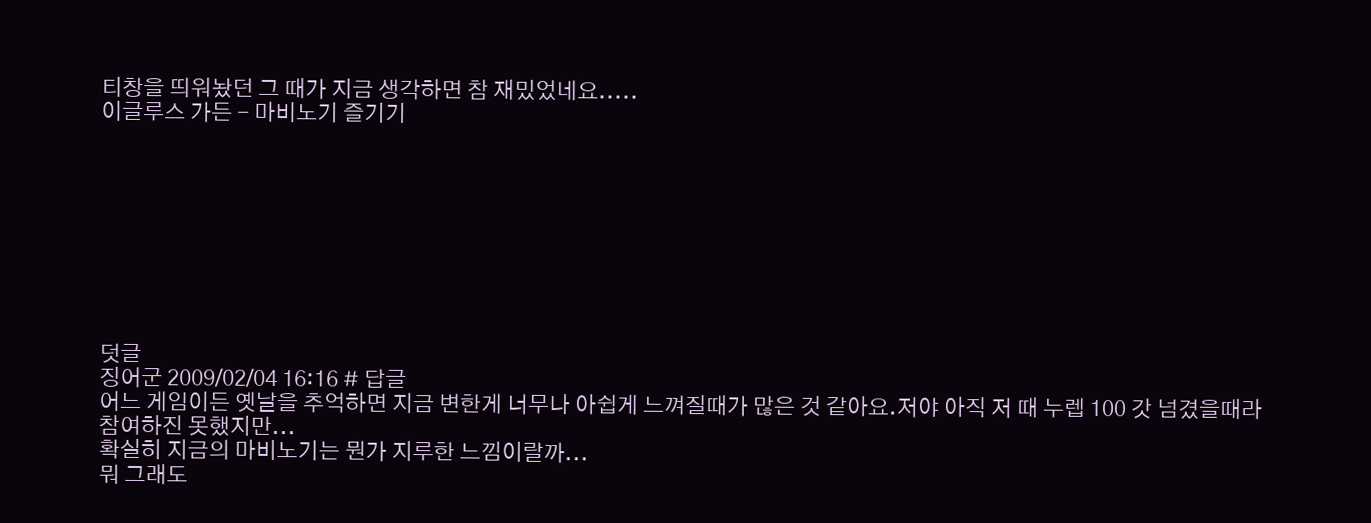티창을 띄워놨던 그 때가 지금 생각하면 참 재밌었네요.....
이글루스 가든 - 마비노기 즐기기









덧글
징어군 2009/02/04 16:16 # 답글
어느 게임이든 옛날을 추억하면 지금 변한게 너무나 아쉽게 느껴질때가 많은 것 같아요.저야 아직 저 때 누렙 100 갓 넘겼을때라 참여하진 못했지만...
확실히 지금의 마비노기는 뭔가 지루한 느낌이랄까...
뭐 그래도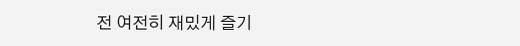전 여전히 재밌게 즐기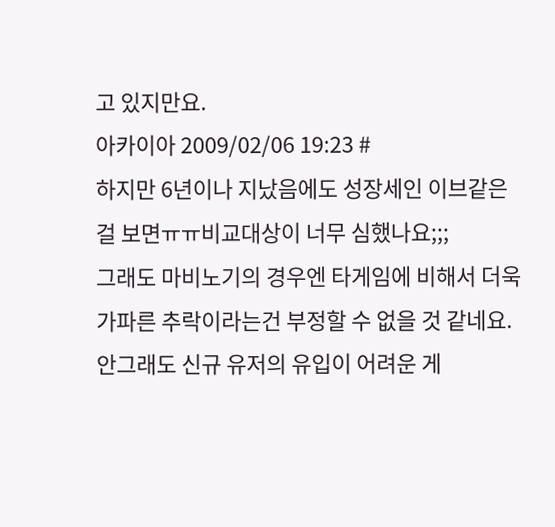고 있지만요.
아카이아 2009/02/06 19:23 #
하지만 6년이나 지났음에도 성장세인 이브같은걸 보면ㅠㅠ비교대상이 너무 심했나요;;;
그래도 마비노기의 경우엔 타게임에 비해서 더욱 가파른 추락이라는건 부정할 수 없을 것 같네요.
안그래도 신규 유저의 유입이 어려운 게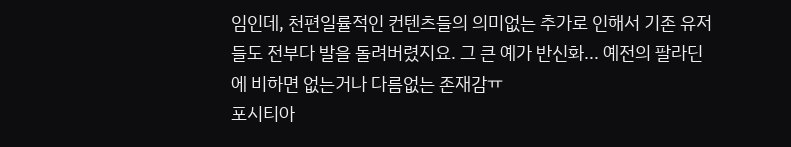임인데, 천편일률적인 컨텐츠들의 의미없는 추가로 인해서 기존 유저들도 전부다 발을 돌려버렸지요. 그 큰 예가 반신화... 예전의 팔라딘에 비하면 없는거나 다름없는 존재감ㅠ
포시티아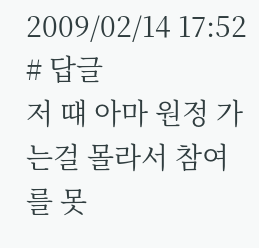2009/02/14 17:52 # 답글
저 떄 아마 원정 가는걸 몰라서 참여를 못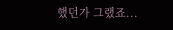했던가 그랬죠...